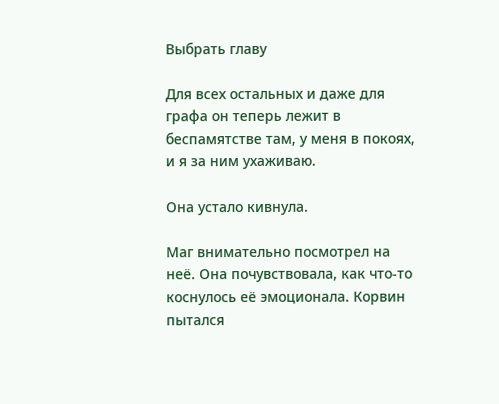Выбрать главу

Для всех остальных и даже для графа он теперь лежит в беспамятстве там, у меня в покоях, и я за ним ухаживаю.

Она устало кивнула.

Маг внимательно посмотрел на неё. Она почувствовала, как что-то коснулось её эмоционала. Корвин пытался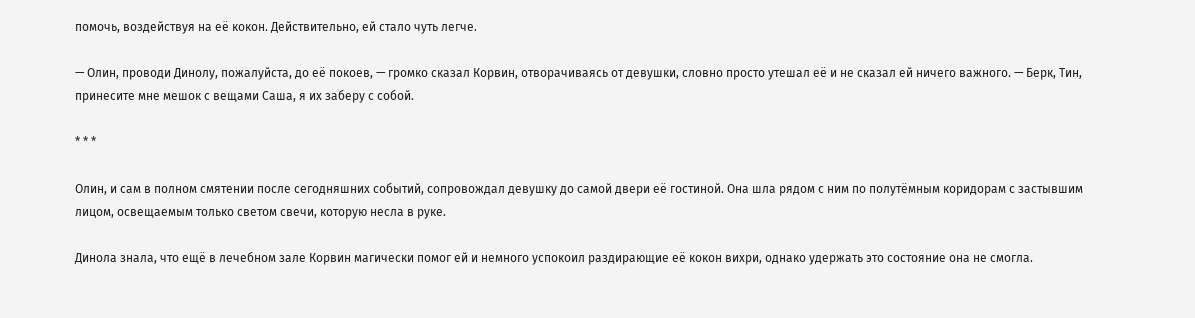помочь, воздействуя на её кокон. Действительно, ей стало чуть легче.

— Олин, проводи Динолу, пожалуйста, до её покоев, — громко сказал Корвин, отворачиваясь от девушки, словно просто утешал её и не сказал ей ничего важного. — Берк, Тин, принесите мне мешок с вещами Саша, я их заберу с собой.

* * *

Олин, и сам в полном смятении после сегодняшних событий, сопровождал девушку до самой двери её гостиной. Она шла рядом с ним по полутёмным коридорам с застывшим лицом, освещаемым только светом свечи, которую несла в руке.

Динола знала, что ещё в лечебном зале Корвин магически помог ей и немного успокоил раздирающие её кокон вихри, однако удержать это состояние она не смогла.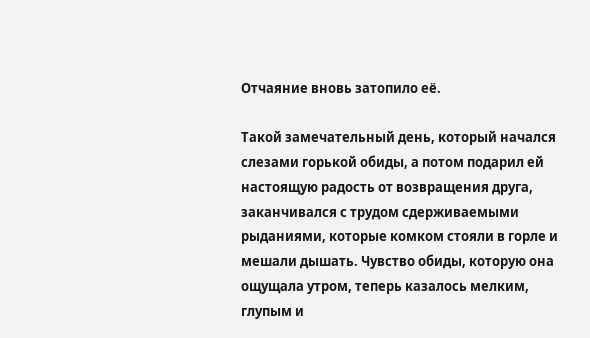Отчаяние вновь затопило её.

Такой замечательный день, который начался слезами горькой обиды, а потом подарил ей настоящую радость от возвращения друга, заканчивался с трудом сдерживаемыми рыданиями, которые комком стояли в горле и мешали дышать. Чувство обиды, которую она ощущала утром, теперь казалось мелким, глупым и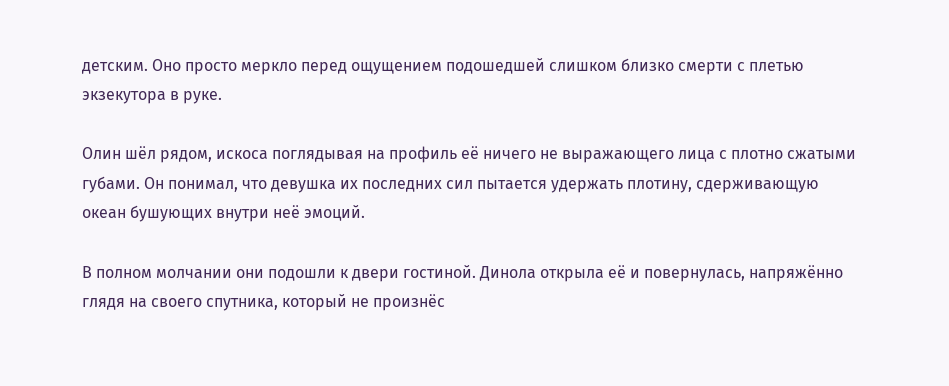детским. Оно просто меркло перед ощущением подошедшей слишком близко смерти с плетью экзекутора в руке.

Олин шёл рядом, искоса поглядывая на профиль её ничего не выражающего лица с плотно сжатыми губами. Он понимал, что девушка их последних сил пытается удержать плотину, сдерживающую океан бушующих внутри неё эмоций.

В полном молчании они подошли к двери гостиной. Динола открыла её и повернулась, напряжённо глядя на своего спутника, который не произнёс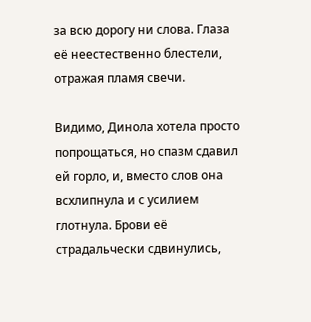за всю дорогу ни слова. Глаза её неестественно блестели, отражая пламя свечи.

Видимо, Динола хотела просто попрощаться, но спазм сдавил ей горло, и, вместо слов она всхлипнула и с усилием глотнула. Брови её страдальчески сдвинулись,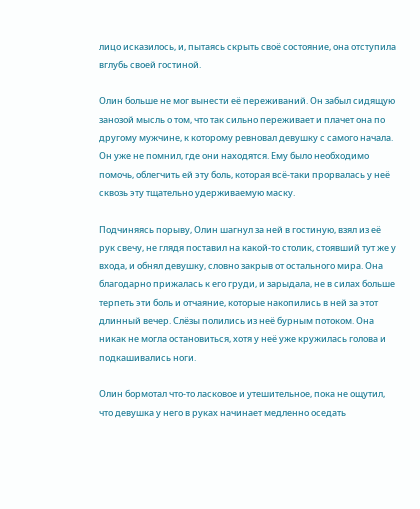лицо исказилось, и, пытаясь скрыть своё состояние, она отступила вглубь своей гостиной.

Олин больше не мог вынести её переживаний. Он забыл сидящую занозой мысль о том, что так сильно переживает и плачет она по другому мужчине, к которому ревновал девушку с самого начала. Он уже не помнил, где они находятся. Ему было необходимо помочь, облегчить ей эту боль, которая всё-таки прорвалась у неё сквозь эту тщательно удерживаемую маску.

Подчиняясь порыву, Олин шагнул за ней в гостиную, взял из её рук свечу, не глядя поставил на какой-то столик, стоявший тут же у входа, и обнял девушку, словно закрыв от остального мира. Она благодарно прижалась к его груди, и зарыдала, не в силах больше терпеть эти боль и отчаяние, которые накопились в ней за этот длинный вечер. Слёзы полились из неё бурным потоком. Она никак не могла остановиться, хотя у неё уже кружилась голова и подкашивались ноги.

Олин бормотал что-то ласковое и утешительное, пока не ощутил, что девушка у него в руках начинает медленно оседать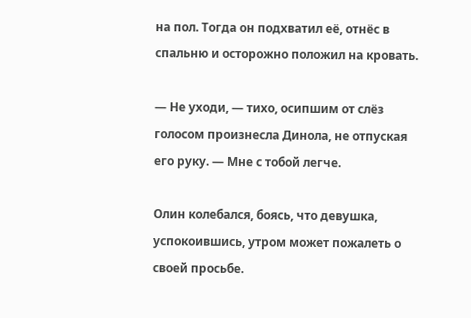на пол. Тогда он подхватил её, отнёс в спальню и осторожно положил на кровать.

— Не уходи, — тихо, осипшим от слёз голосом произнесла Динола, не отпуская его руку. — Мне с тобой легче.

Олин колебался, боясь, что девушка, успокоившись, утром может пожалеть о своей просьбе.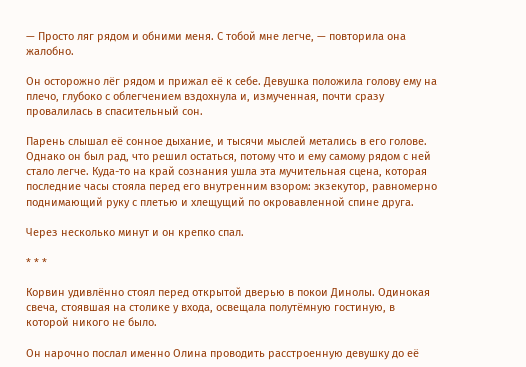— Просто ляг рядом и обними меня. С тобой мне легче, — повторила она жалобно.

Он осторожно лёг рядом и прижал её к себе. Девушка положила голову ему на плечо, глубоко с облегчением вздохнула и, измученная, почти сразу провалилась в спасительный сон.

Парень слышал её сонное дыхание, и тысячи мыслей метались в его голове. Однако он был рад, что решил остаться, потому что и ему самому рядом с ней стало легче. Куда-то на край сознания ушла эта мучительная сцена, которая последние часы стояла перед его внутренним взором: экзекутор, равномерно поднимающий руку с плетью и хлещущий по окровавленной спине друга.

Через несколько минут и он крепко спал.

* * *

Корвин удивлённо стоял перед открытой дверью в покои Динолы. Одинокая свеча, стоявшая на столике у входа, освещала полутёмную гостиную, в которой никого не было.

Он нарочно послал именно Олина проводить расстроенную девушку до её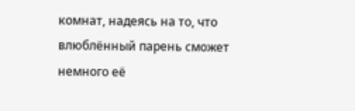комнат, надеясь на то, что влюблённый парень сможет немного её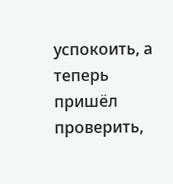успокоить, а теперь пришёл проверить,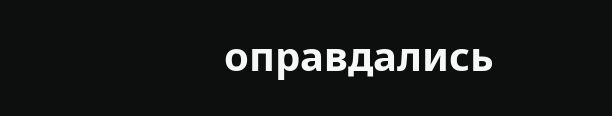оправдались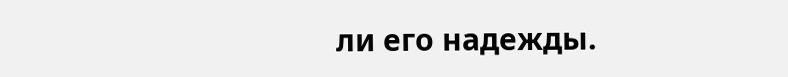ли его надежды.